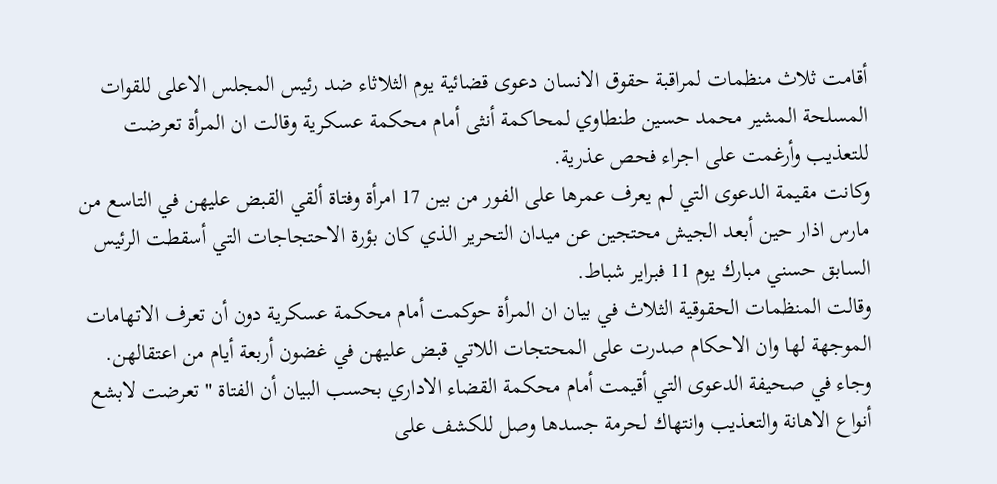أقامت ثلاث منظمات لمراقبة حقوق الانسان دعوى قضائية يوم الثلاثاء ضد رئيس المجلس الاعلى للقوات المسلحة المشير محمد حسين طنطاوي لمحاكمة أنثى أمام محكمة عسكرية وقالت ان المرأة تعرضت للتعذيب وأرغمت على اجراء فحص عذرية.
وكانت مقيمة الدعوى التي لم يعرف عمرها على الفور من بين 17 امرأة وفتاة ألقي القبض عليهن في التاسع من مارس اذار حين أبعد الجيش محتجين عن ميدان التحرير الذي كان بؤرة الاحتجاجات التي أسقطت الرئيس السابق حسني مبارك يوم 11 فبراير شباط.
وقالت المنظمات الحقوقية الثلاث في بيان ان المرأة حوكمت أمام محكمة عسكرية دون أن تعرف الاتهامات الموجهة لها وان الاحكام صدرت على المحتجات اللاتي قبض عليهن في غضون أربعة أيام من اعتقالهن.
وجاء في صحيفة الدعوى التي أقيمت أمام محكمة القضاء الاداري بحسب البيان أن الفتاة "تعرضت لابشع أنواع الاهانة والتعذيب وانتهاك لحرمة جسدها وصل للكشف على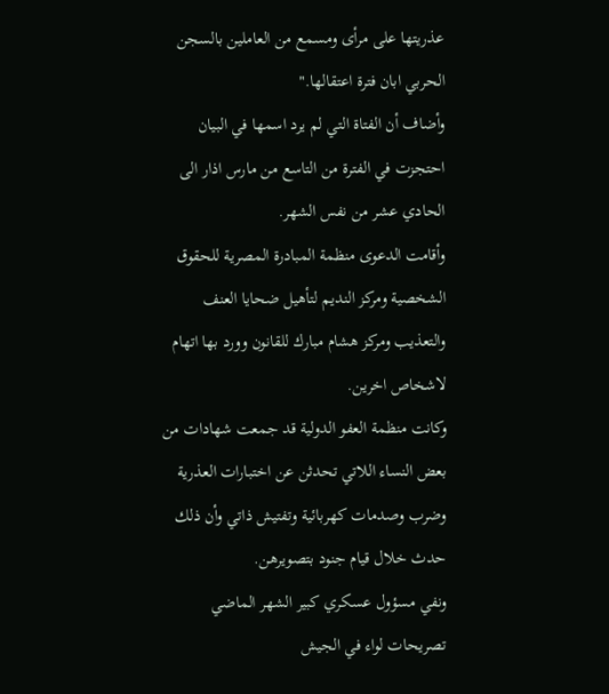عذريتها على مرأى ومسمع من العاملين بالسجن الحربي ابان فترة اعتقالها."
وأضاف أن الفتاة التي لم يرد اسمها في البيان احتجزت في الفترة من التاسع من مارس اذار الى الحادي عشر من نفس الشهر.
وأقامت الدعوى منظمة المبادرة المصرية للحقوق الشخصية ومركز النديم لتأهيل ضحايا العنف والتعذيب ومركز هشام مبارك للقانون وورد بها اتهام لاشخاص اخرين.
وكانت منظمة العفو الدولية قد جمعت شهادات من بعض النساء اللاتي تحدثن عن اختبارات العذرية وضرب وصدمات كهربائية وتفتيش ذاتي وأن ذلك حدث خلال قيام جنود بتصويرهن.
ونفي مسؤول عسكري كبير الشهر الماضي تصريحات لواء في الجيش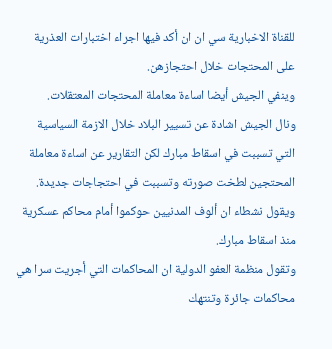للقناة الاخبارية سي ان ان أكد فيها اجراء اختبارات العذرية على المحتجات خلال احتجازهن.
وينفي الجيش أيضا اساءة معاملة المحتجات المعتقلات.
ونال الجيش اشادة عن تسيير البلاد خلال الازمة السياسية التي تسببت في اسقاط مبارك لكن التقارير عن اساءة معاملة المحتجين لطخت صورته وتسببت في احتجاجات جديدة.
ويقول نشطاء ان ألوف المدنيين حوكموا أمام محاكم عسكرية منذ اسقاط مبارك.
وتقول منظمة العفو الدولية ان المحاكمات التي أجريت سرا هي محاكمات جائرة وتنتهك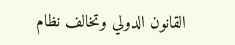القانون الدولي وتخالف نظام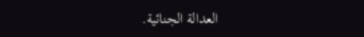العدالة الجنائية.